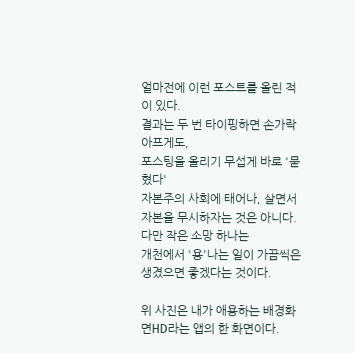얼마전에 이런 포스트를 올린 적이 있다.
결과는 두 번 타이핑하면 손가락 아프게도,
포스팅을 올리기 무섭게 바로 '묻혔다'
자본주의 사회에 태어나, 살면서 자본을 무시하자는 것은 아니다.
다만 작은 소망 하나는
개천에서 '용'나는 일이 가끔씩은 생겼으면 좋겠다는 것이다.

위 사진은 내가 애용하는 배경화면HD라는 앱의 한 화면이다.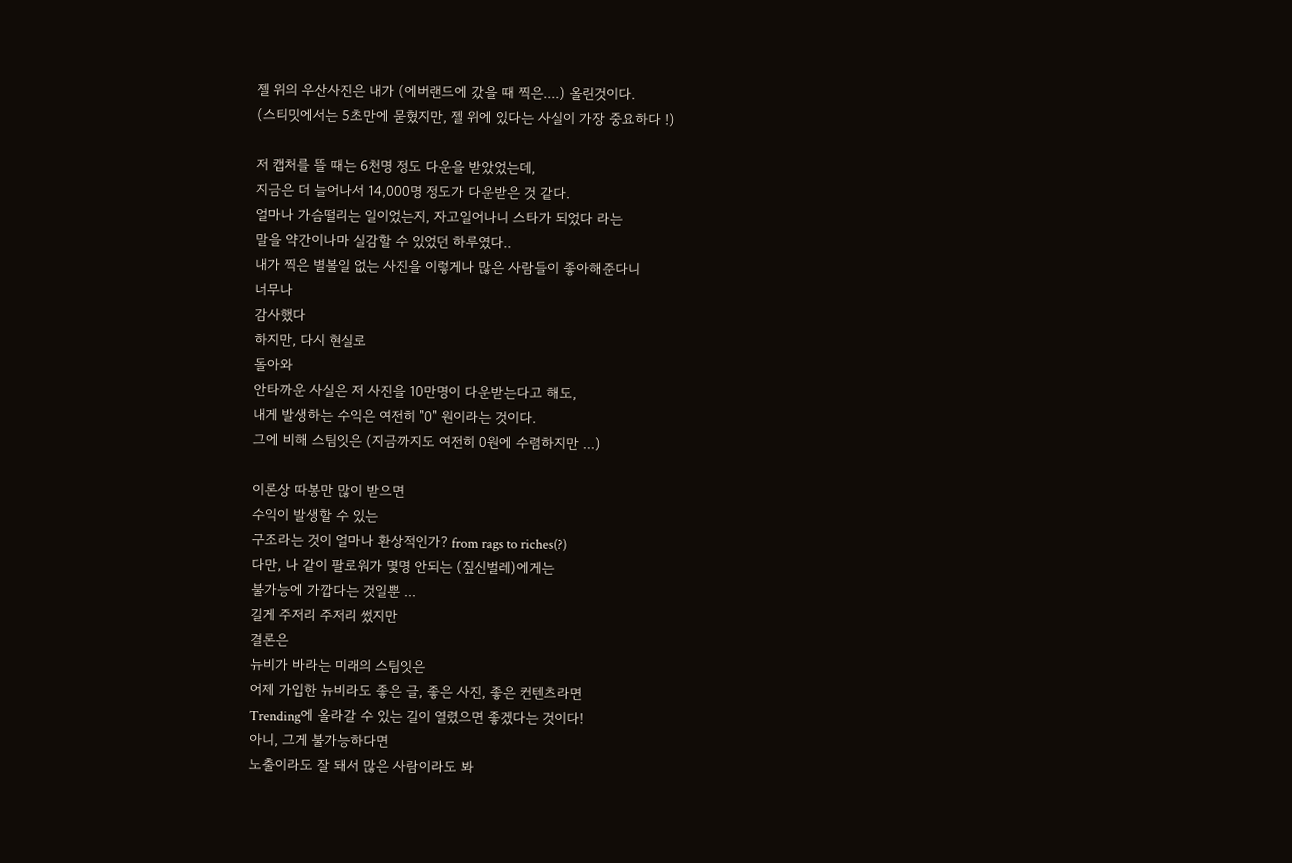젤 위의 우산사진은 내가 (에버랜드에 갔을 때 찍은....) 올린것이다.
(스티밋에서는 5초만에 묻혔지만, 젤 위에 있다는 사실이 가장 중요하다 !)

저 캡처를 뜰 때는 6천명 정도 다운을 받았었는데,
지금은 더 늘어나서 14,000명 정도가 다운받은 것 같다.
얼마나 가슴떨리는 일이었는지, 자고일어나니 스타가 되었다 라는
말을 약간이나마 실감할 수 있었던 하루였다..
내가 찍은 별볼일 없는 사진을 이렇게나 많은 사람들이 좋아해준다니
너무나
감사했다
하지만, 다시 현실로
돌아와
안타까운 사실은 저 사진을 10만명이 다운받는다고 해도,
내게 발생하는 수익은 여전히 "0" 원이라는 것이다.
그에 비해 스팀잇은 (지금까지도 여전히 0원에 수렴하지만 ...)

이론상 따봉만 많이 받으면
수익이 발생할 수 있는
구조라는 것이 얼마나 환상적인가? from rags to riches(?)
다만, 나 같이 팔로워가 몇명 안되는 (짚신벌레)에게는
불가능에 가깝다는 것일뿐 ...
길게 주저리 주저리 썼지만
결론은
뉴비가 바라는 미래의 스팀잇은
어제 가입한 뉴비라도 좋은 글, 좋은 사진, 좋은 컨텐츠라면
Trending에 올라갈 수 있는 길이 열렸으면 좋겠다는 것이다!
아니, 그게 불가능하다면
노출이라도 잘 돼서 많은 사람이라도 봐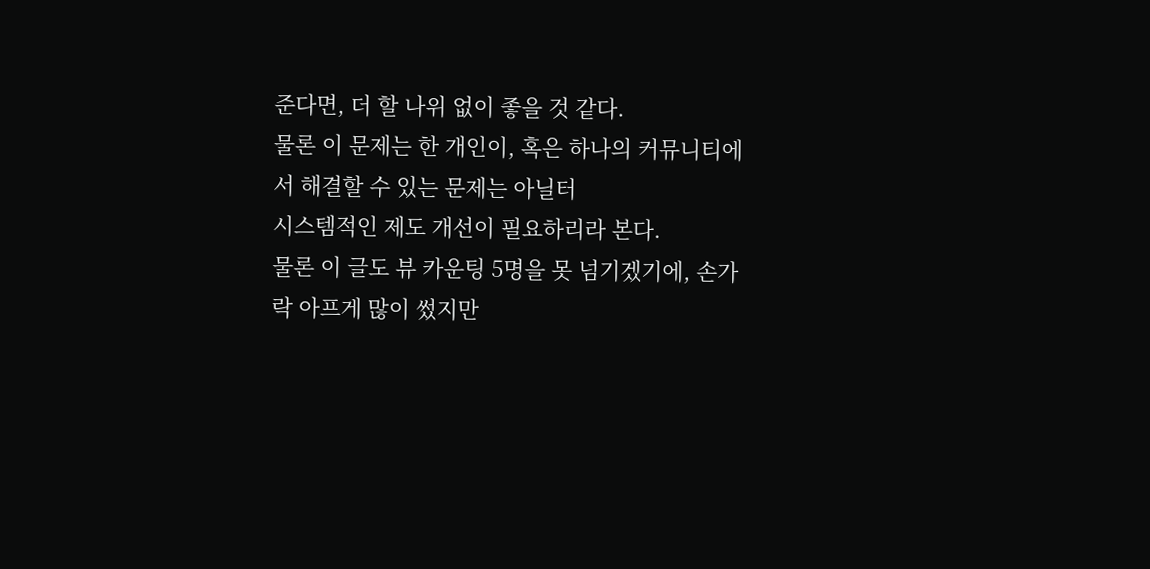준다면, 더 할 나위 없이 좋을 것 같다.
물론 이 문제는 한 개인이, 혹은 하나의 커뮤니티에서 해결할 수 있는 문제는 아닐터
시스템적인 제도 개선이 필요하리라 본다.
물론 이 글도 뷰 카운팅 5명을 못 넘기겠기에, 손가락 아프게 많이 썼지만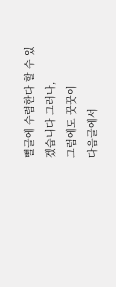뻘글에 수렴한다 할 수 있겠습니다 그러나,
그럼에도 꿋꿋이
다음글에서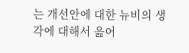는 개선안에 대한 뉴비의 생각에 대해서 읊어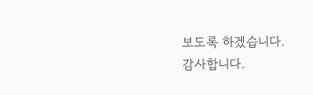보도록 하겠습니다.
감사합니다.